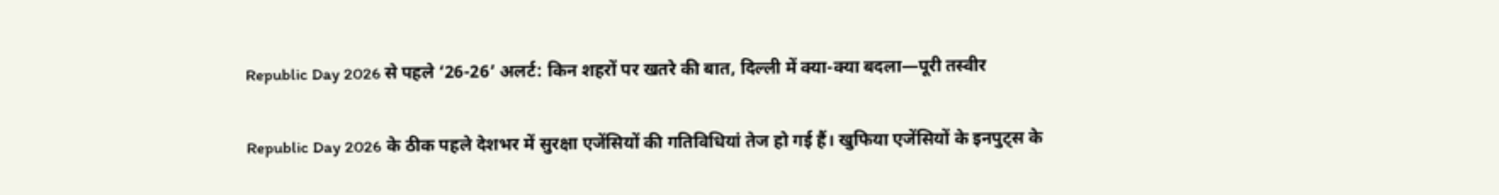Republic Day 2026 से पहले ‘26-26’ अलर्ट: किन शहरों पर खतरे की बात, दिल्ली में क्या-क्या बदला—पूरी तस्वीर

Republic Day 2026 के ठीक पहले देशभर में सुरक्षा एजेंसियों की गतिविधियां तेज हो गई हैं। खुफिया एजेंसियों के इनपुट्स के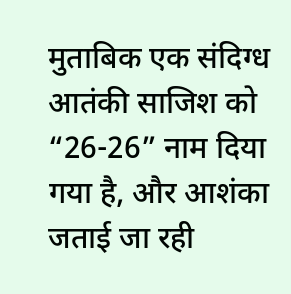मुताबिक एक संदिग्ध आतंकी साजिश को “26-26” नाम दिया गया है, और आशंका जताई जा रही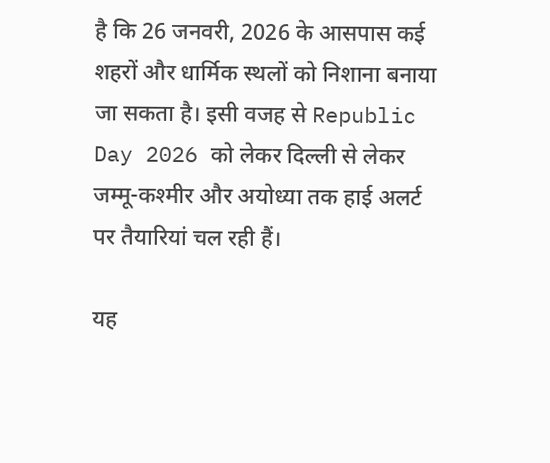है कि 26 जनवरी, 2026 के आसपास कई शहरों और धार्मिक स्थलों को निशाना बनाया जा सकता है। इसी वजह से Republic Day 2026 को लेकर दिल्ली से लेकर जम्मू-कश्मीर और अयोध्या तक हाई अलर्ट पर तैयारियां चल रही हैं।

यह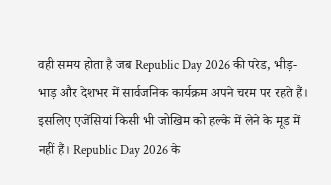वही समय होता है जब Republic Day 2026 की परेड, भीड़-भाड़ और देशभर में सार्वजनिक कार्यक्रम अपने चरम पर रहते हैं। इसलिए एजेंसियां किसी भी जोखिम को हल्के में लेने के मूड में नहीं हैं। Republic Day 2026 के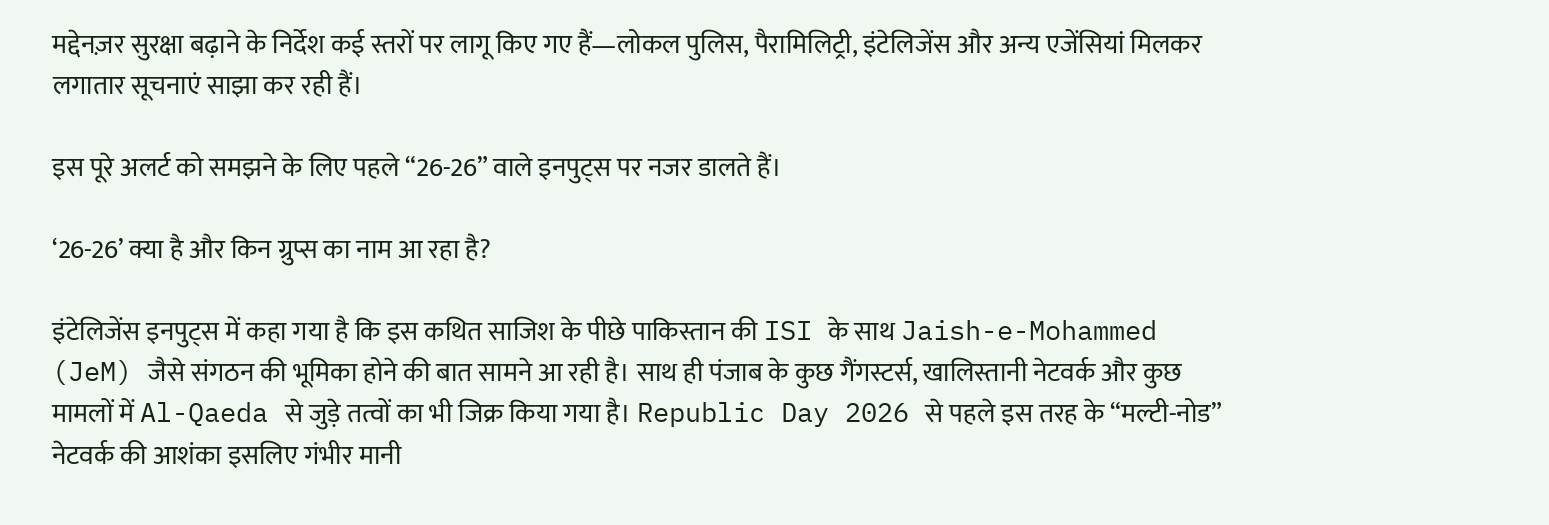मद्देनज़र सुरक्षा बढ़ाने के निर्देश कई स्तरों पर लागू किए गए हैं—लोकल पुलिस, पैरामिलिट्री, इंटेलिजेंस और अन्य एजेंसियां मिलकर लगातार सूचनाएं साझा कर रही हैं।

इस पूरे अलर्ट को समझने के लिए पहले “26-26” वाले इनपुट्स पर नजर डालते हैं।

‘26-26’ क्या है और किन ग्रुप्स का नाम आ रहा है?

इंटेलिजेंस इनपुट्स में कहा गया है कि इस कथित साजिश के पीछे पाकिस्तान की ISI के साथ Jaish-e-Mohammed (JeM) जैसे संगठन की भूमिका होने की बात सामने आ रही है। साथ ही पंजाब के कुछ गैंगस्टर्स, खालिस्तानी नेटवर्क और कुछ मामलों में Al-Qaeda से जुड़े तत्वों का भी जिक्र किया गया है। Republic Day 2026 से पहले इस तरह के “मल्टी-नोड” नेटवर्क की आशंका इसलिए गंभीर मानी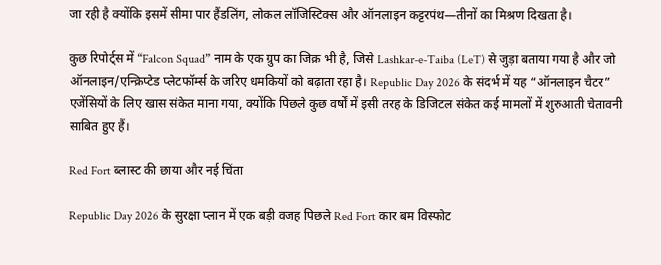जा रही है क्योंकि इसमें सीमा पार हैंडलिंग, लोकल लॉजिस्टिक्स और ऑनलाइन कट्टरपंथ—तीनों का मिश्रण दिखता है।

कुछ रिपोर्ट्स में “Falcon Squad” नाम के एक ग्रुप का जिक्र भी है, जिसे Lashkar-e-Taiba (LeT) से जुड़ा बताया गया है और जो ऑनलाइन/एन्क्रिप्टेड प्लेटफॉर्म्स के जरिए धमकियों को बढ़ाता रहा है। Republic Day 2026 के संदर्भ में यह “ऑनलाइन चैटर” एजेंसियों के लिए खास संकेत माना गया, क्योंकि पिछले कुछ वर्षों में इसी तरह के डिजिटल संकेत कई मामलों में शुरुआती चेतावनी साबित हुए हैं।

Red Fort ब्लास्ट की छाया और नई चिंता

Republic Day 2026 के सुरक्षा प्लान में एक बड़ी वजह पिछले Red Fort कार बम विस्फोट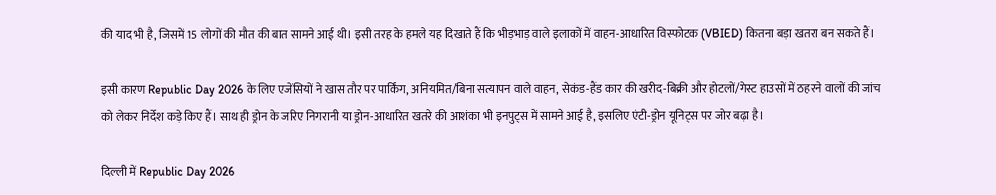की याद भी है, जिसमें 15 लोगों की मौत की बात सामने आई थी। इसी तरह के हमले यह दिखाते हैं कि भीड़भाड़ वाले इलाकों में वाहन-आधारित विस्फोटक (VBIED) कितना बड़ा खतरा बन सकते हैं।

इसी कारण Republic Day 2026 के लिए एजेंसियों ने खास तौर पर पार्किंग, अनियमित/बिना सत्यापन वाले वाहन, सेकंड-हैंड कार की खरीद-बिक्री और होटलों/गेस्ट हाउसों में ठहरने वालों की जांच को लेकर निर्देश कड़े किए हैं। साथ ही ड्रोन के जरिए निगरानी या ड्रोन-आधारित खतरे की आशंका भी इनपुट्स में सामने आई है, इसलिए एंटी-ड्रोन यूनिट्स पर जोर बढ़ा है।

दिल्ली में Republic Day 2026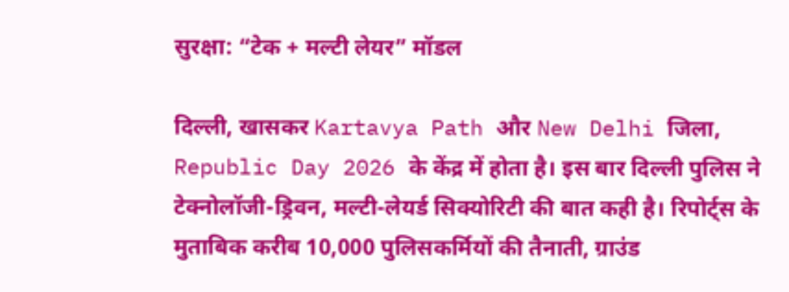सुरक्षा: “टेक + मल्टी लेयर” मॉडल

दिल्ली, खासकर Kartavya Path और New Delhi जिला, Republic Day 2026 के केंद्र में होता है। इस बार दिल्ली पुलिस ने टेक्नोलॉजी-ड्रिवन, मल्टी-लेयर्ड सिक्योरिटी की बात कही है। रिपोर्ट्स के मुताबिक करीब 10,000 पुलिसकर्मियों की तैनाती, ग्राउंड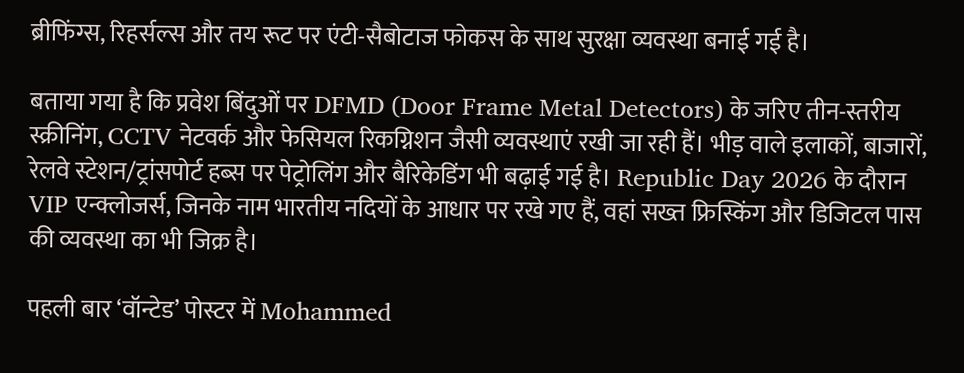ब्रीफिंग्स, रिहर्सल्स और तय रूट पर एंटी-सैबोटाज फोकस के साथ सुरक्षा व्यवस्था बनाई गई है।

बताया गया है कि प्रवेश बिंदुओं पर DFMD (Door Frame Metal Detectors) के जरिए तीन-स्तरीय स्क्रीनिंग, CCTV नेटवर्क और फेसियल रिकग्निशन जैसी व्यवस्थाएं रखी जा रही हैं। भीड़ वाले इलाकों, बाजारों, रेलवे स्टेशन/ट्रांसपोर्ट हब्स पर पेट्रोलिंग और बैरिकेडिंग भी बढ़ाई गई है। Republic Day 2026 के दौरान VIP एन्क्लोजर्स, जिनके नाम भारतीय नदियों के आधार पर रखे गए हैं, वहां सख्त फ्रिस्किंग और डिजिटल पास की व्यवस्था का भी जिक्र है।

पहली बार ‘वॉन्टेड’ पोस्टर में Mohammed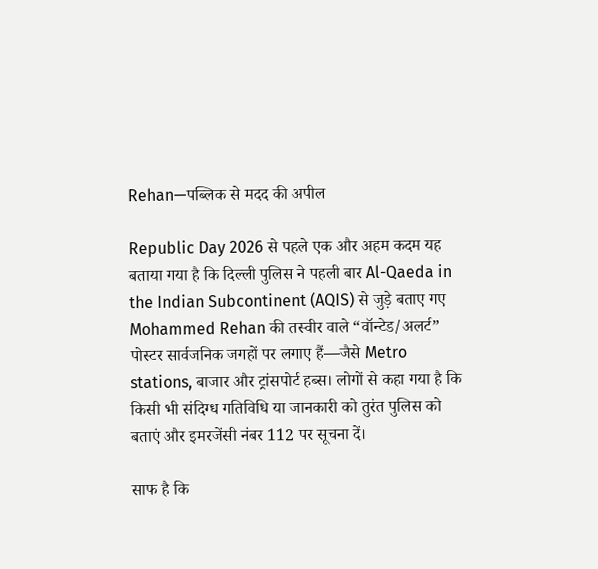Rehan—पब्लिक से मदद की अपील

Republic Day 2026 से पहले एक और अहम कदम यह बताया गया है कि दिल्ली पुलिस ने पहली बार Al-Qaeda in the Indian Subcontinent (AQIS) से जुड़े बताए गए Mohammed Rehan की तस्वीर वाले “वॉन्टेड/अलर्ट” पोस्टर सार्वजनिक जगहों पर लगाए हैं—जैसे Metro stations, बाजार और ट्रांसपोर्ट हब्स। लोगों से कहा गया है कि किसी भी संदिग्ध गतिविधि या जानकारी को तुरंत पुलिस को बताएं और इमरजेंसी नंबर 112 पर सूचना दें।

साफ है कि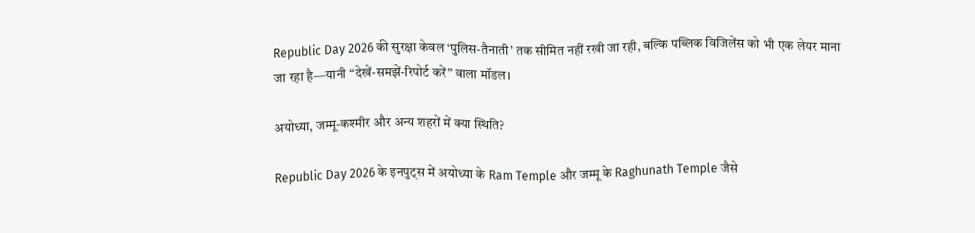Republic Day 2026 की सुरक्षा केवल ‘पुलिस-तैनाती’ तक सीमित नहीं रखी जा रही, बल्कि पब्लिक विजिलेंस को भी एक लेयर माना जा रहा है—यानी “देखें-समझें-रिपोर्ट करें” वाला मॉडल।

अयोध्या, जम्मू-कश्मीर और अन्य शहरों में क्या स्थिति?

Republic Day 2026 के इनपुट्स में अयोध्या के Ram Temple और जम्मू के Raghunath Temple जैसे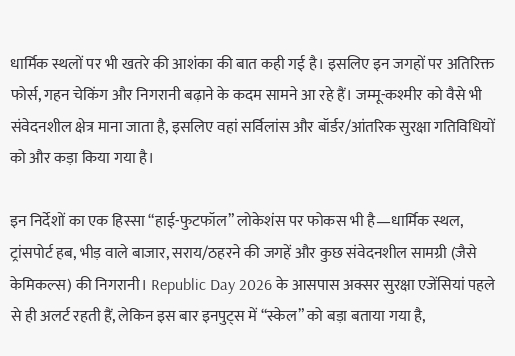धार्मिक स्थलों पर भी खतरे की आशंका की बात कही गई है। इसलिए इन जगहों पर अतिरिक्त फोर्स, गहन चेकिंग और निगरानी बढ़ाने के कदम सामने आ रहे हैं। जम्मू-कश्मीर को वैसे भी संवेदनशील क्षेत्र माना जाता है, इसलिए वहां सर्विलांस और बॉर्डर/आंतरिक सुरक्षा गतिविधियों को और कड़ा किया गया है।

इन निर्देशों का एक हिस्सा “हाई-फुटफॉल” लोकेशंस पर फोकस भी है—धार्मिक स्थल, ट्रांसपोर्ट हब, भीड़ वाले बाजार, सराय/ठहरने की जगहें और कुछ संवेदनशील सामग्री (जैसे केमिकल्स) की निगरानी। Republic Day 2026 के आसपास अक्सर सुरक्षा एजेंसियां पहले से ही अलर्ट रहती हैं, लेकिन इस बार इनपुट्स में “स्केल” को बड़ा बताया गया है,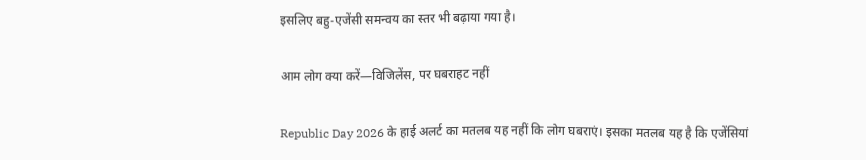इसलिए बहु-एजेंसी समन्वय का स्तर भी बढ़ाया गया है।

आम लोग क्या करें—विजिलेंस, पर घबराहट नहीं

Republic Day 2026 के हाई अलर्ट का मतलब यह नहीं कि लोग घबराएं। इसका मतलब यह है कि एजेंसियां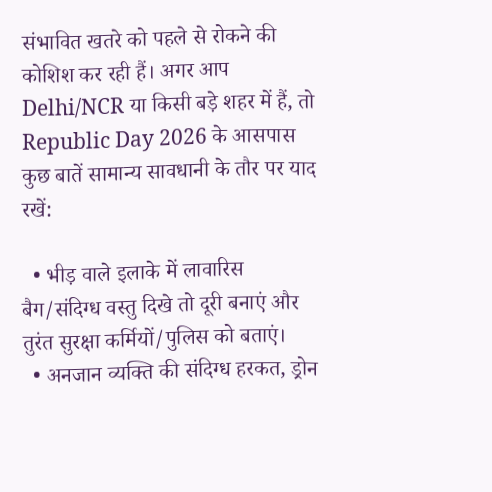संभावित खतरे को पहले से रोकने की कोशिश कर रही हैं। अगर आप Delhi/NCR या किसी बड़े शहर में हैं, तो Republic Day 2026 के आसपास कुछ बातें सामान्य सावधानी के तौर पर याद रखें:

  • भीड़ वाले इलाके में लावारिस बैग/संदिग्ध वस्तु दिखे तो दूरी बनाएं और तुरंत सुरक्षा कर्मियों/पुलिस को बताएं।
  • अनजान व्यक्ति की संदिग्ध हरकत, ड्रोन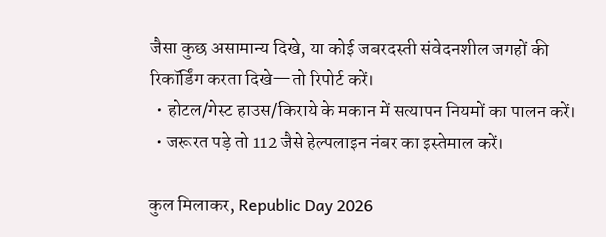जैसा कुछ असामान्य दिखे, या कोई जबरदस्ती संवेदनशील जगहों की रिकॉर्डिंग करता दिखे—तो रिपोर्ट करें।
  • होटल/गेस्ट हाउस/किराये के मकान में सत्यापन नियमों का पालन करें।
  • जरूरत पड़े तो 112 जैसे हेल्पलाइन नंबर का इस्तेमाल करें।

कुल मिलाकर, Republic Day 2026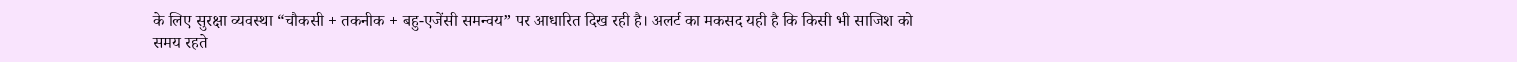के लिए सुरक्षा व्यवस्था “चौकसी + तकनीक + बहु-एजेंसी समन्वय” पर आधारित दिख रही है। अलर्ट का मकसद यही है कि किसी भी साजिश को समय रहते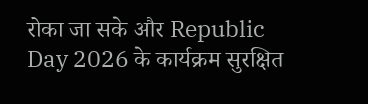रोका जा सके और Republic Day 2026 के कार्यक्रम सुरक्षित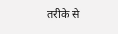तरीके से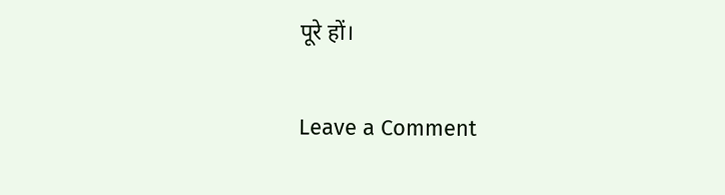पूरे हों।

Leave a Comment